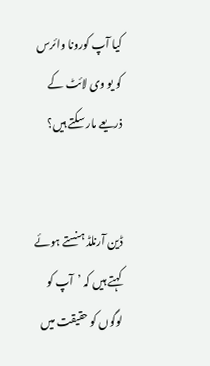کیا آپ کورونا وائرس کو یو وی لائٹ کے ذریعے مار سکتے ہیں؟


ڈین آرنلڈ ہنستے ہوئے کہتے ہیں کہ ’آپ کو لوگوں کو حقیقت میں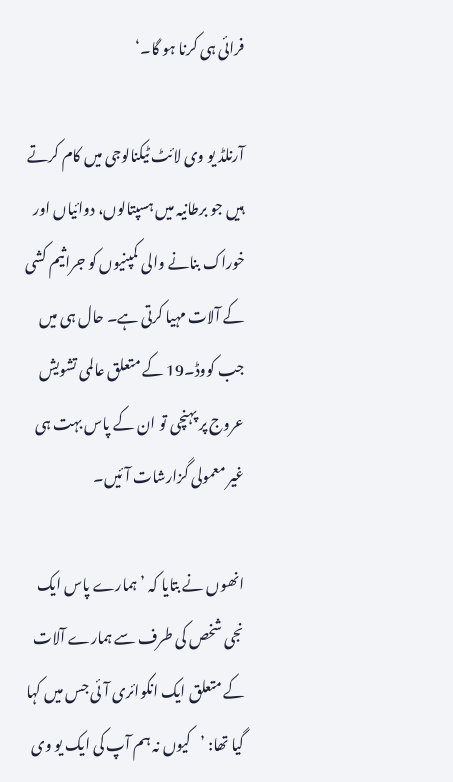فرائی ہی کرنا ہو گا۔‘

آرنلڈ یو وی لائٹ ٹیکنالوجی میں کام کرتے ہیں جو برطانیہ میں ہسپتالوں، دوائیاں اور خوراک بنانے والی کمپنیوں کو جراثیم کشی کے آلات مہیا کرتی ہے۔ حال ہی میں جب کووڈ۔19 کے متعلق عالمی تشویش عروج پر پہنچی تو ان کے پاس بہت ہی غیر معمولی گزارشات آئیں۔

انھوں نے بتایا کہ ’ہمارے پاس ایک نجی شخص کی طرف سے ہمارے آلات کے متعلق ایک انکوائری آئی جس میں کہا گیا تھا: ’کیوں نہ ہم آپ کی ایک یو وی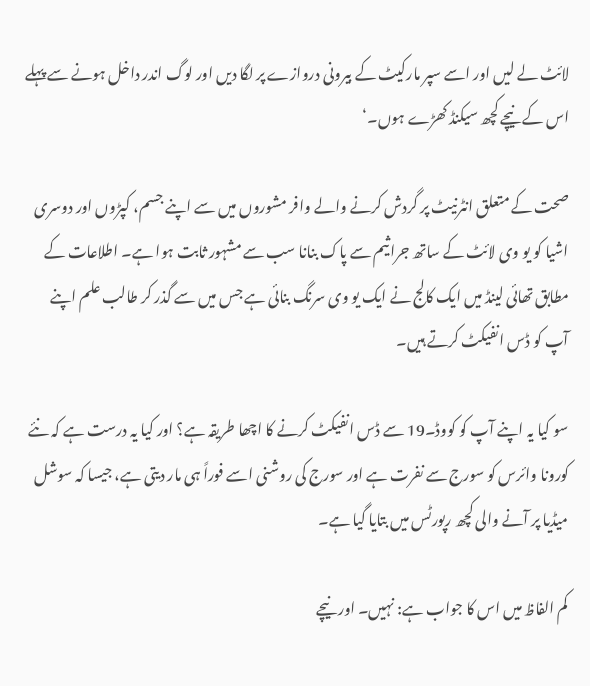لائٹ لے لیں اور اسے سپر مارکیٹ کے بیرونی دروازے پر لگا دیں اور لوگ اندر داخل ہونے سے پہلے اس کے نیچے کچھ سیکنڈ کھڑے ہوں۔‘

صحت کے متعلق انٹرنیٹ پر گردش کرنے والے وافر مشوروں میں سے اپنے جسم، کپڑوں اور دوسری اشیا کو یو وی لائٹ کے ساتھ جراثیم سے پاک بنانا سب سے مشہور ثابت ہوا ہے۔ اطلاعات کے مطابق تھائی لینڈ میں ایک کالج نے ایک یو وی سرنگ بنائی ہے جس میں سے گذر کر طالب علم اپنے آپ کو ڈس انفیکٹ کرتے ہیں۔

سو کیا یہ اپنے آپ کو کووڈ۔19 سے ڈس انفیکٹ کرنے کا اچھا طریقہ ہے؟ اور کیا یہ درست ہے کہ نئے کورونا وائرس کو سورج سے نفرت ہے اور سورج کی روشنی اسے فوراً ہی مار دیتی ہے، جیسا کہ سوشل میڈیا پر آنے والی کچھ رپورٹس میں بتایا گیا ہے۔

کم الفاظ میں اس کا جواب ہے: نہیں۔ اور نیچے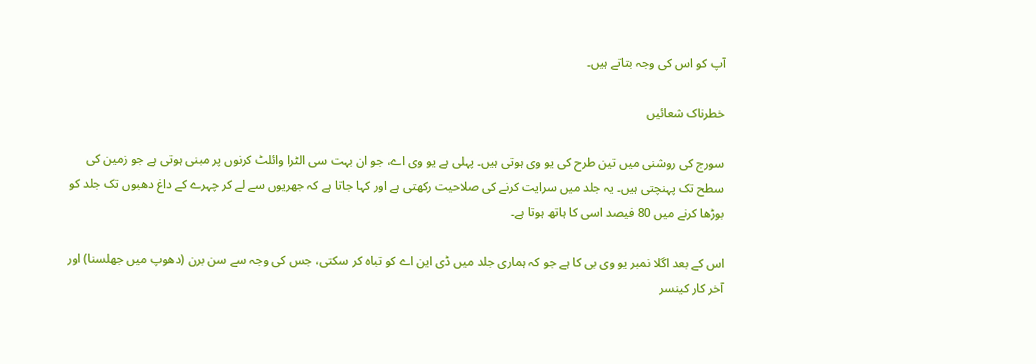آپ کو اس کی وجہ بتاتے ہیں۔

خطرناک شعائیں

سورج کی روشنی میں تین طرح کی یو وی ہوتی ہیں۔ پہلی ہے یو وی اے، جو ان بہت سی الٹرا وائلٹ کرنوں پر مبنی ہوتی ہے جو زمین کی سطح تک پہنچتی ہیں۔ یہ جلد میں سرایت کرنے کی صلاحیت رکھتی ہے اور کہا جاتا ہے کہ جھریوں سے لے کر چہرے کے داغ دھبوں تک جلد کو بوڑھا کرنے میں 80 فیصد اسی کا ہاتھ ہوتا ہے۔

اس کے بعد اگلا نمبر یو وی بی کا ہے جو کہ ہماری جلد میں ڈی این اے کو تباہ کر سکتی، جس کی وجہ سے سن برن (دھوپ میں جھلسنا) اور آخر کار کینسر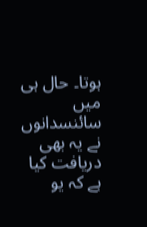ہوتا۔ حال ہی میں سائنسدانوں نے یہ بھی دریافت کیا ہے کہ یو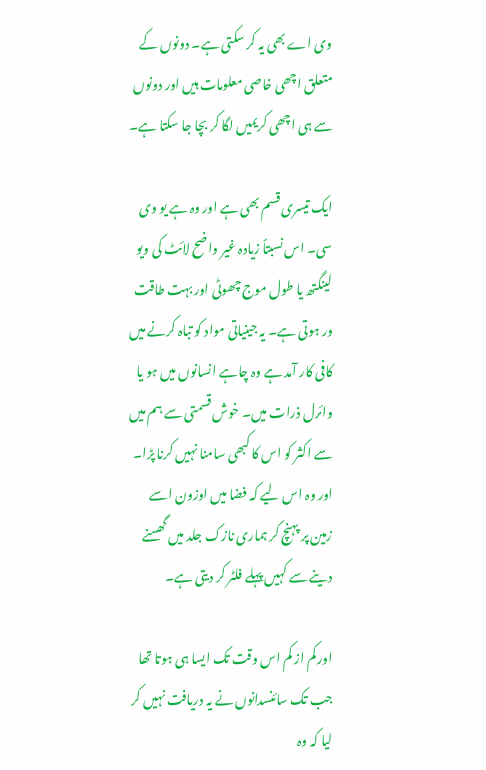وی اے بھی یہ کر سکتی ہے۔ دونوں کے متعلق اچھی خاصی معلومات ہیں اور دونوں سے ہی اچھی کریمیں لگا کر بچا جا سکتا ہے۔

ایک تیسری قسم بھی ہے اور وہ ہے یو وی سی۔ اس نسبتاً زیادہ غیر واضح لائٹ کی ویو لینگتھ یا طول موج چھوٹی اور بہت طاقت ور ہوتی ہے۔ یہ جینیاتی مواد کو تباہ کرنے میں کافی کار آمد ہے وہ چاہے انسانوں میں ہو یا وائرل ذرات میں۔ خوش قسمتی سے ہم میں سے اکثر کو اس کا کبھی سامنا نہیں کرنا پڑا۔ اور وہ اس لیے کہ فضا میں اوزون اسے زمین پر پہنچ کر ہماری نازک جلد میں گھسنے دینے سے کہیں پہلے فلٹر کر دیتی ہے۔

اور کم از کم اس وقت تک ایسا ہی ہوتا تھا جب تک سائنسدانوں نے یہ دریافت نہیں کر لیا کہ وہ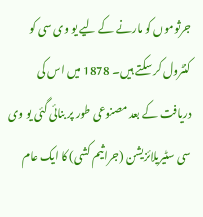جرثوموں کو مارنے کے لیے یو وی سی کو کنٹرول کر سکتے ہیں۔ 1878 میں اس کی دریافت کے بعد مصنوعی طور پر بنائی گئی یو وی سی سٹیریلائزیشن (جراثیم کشی) کا ایک عام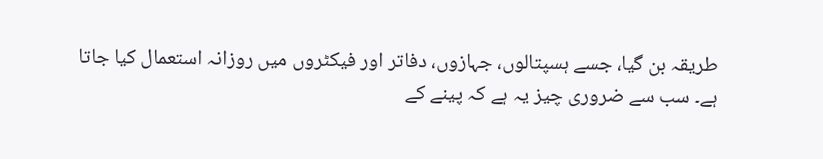طریقہ بن گیا، جسے ہسپتالوں، جہازوں، دفاتر اور فیکٹروں میں روزانہ استعمال کیا جاتا ہے۔ سب سے ضروری چیز یہ ہے کہ پینے کے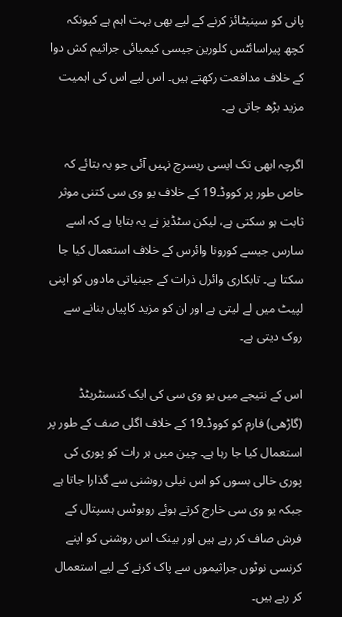پانی کو سینیٹائز کرنے کے لیے بھی بہت اہم ہے کیونکہ کچھ پیراسائٹس کلورین جیسی کیمیائی جراثیم کش دوا کے خلاف مدافعت رکھتے ہیں۔ اس لیے اس کی اہمیت مزید بڑھ جاتی ہے۔

اگرچہ ابھی تک ایسی ریسرچ نہیں آئی جو یہ بتائے کہ خاص طور پر کووڈ۔19 کے خلاف یو وی سی کتنی موثر ثابت ہو سکتی ہے، لیکن سٹڈیز نے یہ بتایا ہے کہ اسے سارس جیسے کورونا وائرس کے خلاف استعمال کیا جا سکتا ہے۔ تابکاری وائرل ذرات کے جینیاتی مادوں کو اپنی لپیٹ میں لے لیتی ہے اور ان کو مزید کاپیاں بنانے سے روک دیتی ہے۔

اس کے نتیجے میں یو وی سی کی ایک کنسنٹریٹڈ (گاڑھی) فارم کو کووڈ۔19 کے خلاف اگلی صف کے طور پر استعمال کیا جا رہا ہے۔ چین میں ہر رات کو پوری کی پوری خالی بسوں کو اس نیلی روشنی سے گذارا جاتا ہے جبکہ یو وی سی خارج کرتے ہوئے روبوٹس ہسپتال کے فرش صاف کر رہے ہیں اور بینک اس روشنی کو اپنے کرنسی نوٹوں جراثیموں سے پاک کرنے کے لیے استعمال کر رہے ہیں۔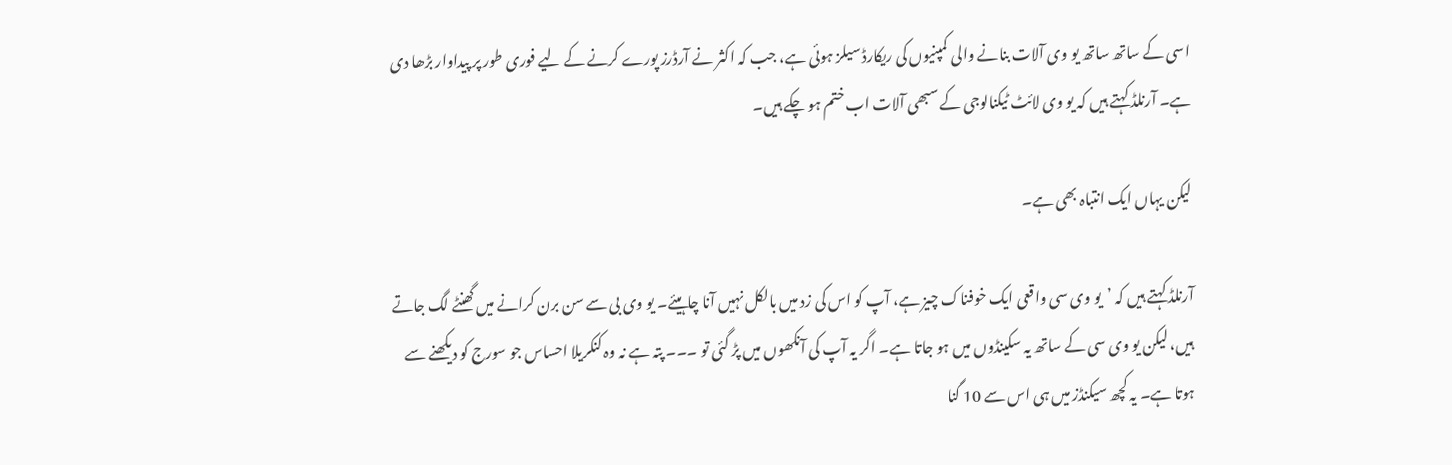اسی کے ساتھ ساتھ یو وی آلات بنانے والی کمپنیوں کی ریکارڈ سیلز ہوئی ہے، جب کہ اکثر نے آرڈرز پورے کرنے کے لیے فوری طور پر پیداوار بڑھا دی ہے۔ آرنلڈ کہتے ہیں کہ یو وی لائٹ ٹیکنالوجی کے سبھی آلات اب ختم ہو چکے ہیں۔

لیکن یہاں ایک انتباہ بھی ہے۔

آرنلڈ کہتے ہیں کہ ’یو وی سی واقعی ایک خوفناک چیز ہے، آپ کو اس کی زد میں بالکل نہیں آنا چاہیئے۔ یو وی بی سے سن برن کرانے میں گھنٹے لگ جاتے ہیں، لیکن یو وی سی کے ساتھ یہ سکینڈوں میں ہو جاتا ہے۔ اگر یہ آپ کی آنکھوں میں پڑ گئی تو ۔۔۔ پتہ ہے نہ وہ کنکریلا احساس جو سورج کو دیکھنے سے ہوتا ہے۔ یہ کچھ سیکنڈز میں ہی اس سے 10 گنا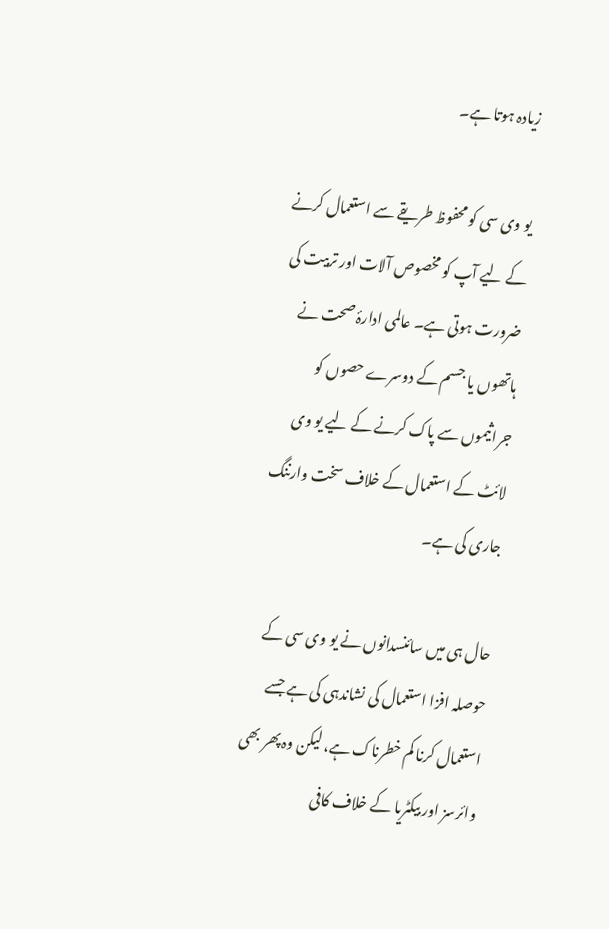زیادہ ہوتا ہے۔

یو وی سی کو محفوظ طریقے سے استعمال کرنے کے لیے آپ کو مخصوص آلات اور تربیت کی ضرورت ہوتی ہے۔ عالمی ادارۂ صحت نے ہاتھوں یا جسم کے دوسرے حصوں کو جراثیموں سے پاک کرنے کے لیے یو وی لائٹ کے استعمال کے خلاف سخت وارننگ جاری کی ہے۔

حال ہی میں سائنسدانوں نے یو وی سی کے حوصلہ افزا استعمال کی نشاندہی کی ہے جسے استعمال کرنا کم خطرناک ہے، لیکن وہ پھر بھی وائرسز اور بیکٹریا کے خلاف کافی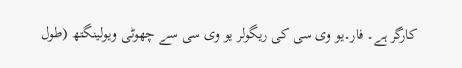کارگر ہے۔ فار۔یو وی سی کی ریگولر یو وی سی سے چھوٹی ویولینگتھ (طول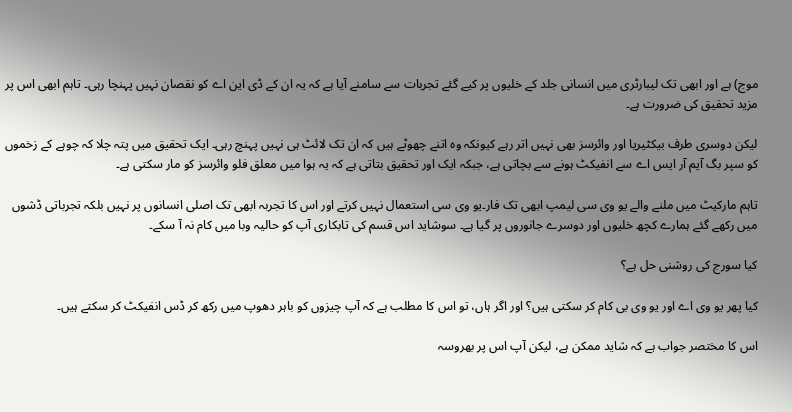موج) ہے اور ابھی تک لیبارٹری میں انسانی جلد کے خلیوں پر کیے گئے تجربات سے سامنے آیا ہے کہ یہ ان کے ڈی این اے کو نقصان نہیں پہنچا رہی۔ تاہم ابھی اس پر مزید تحقیق کی ضرورت ہے۔

لیکن دوسری طرف بیکٹیریا اور وائرسز بھی نہیں اتر رہے کیونکہ وہ اتنے چھوٹے ہیں کہ ان تک لائٹ ہی نہیں پہنچ رہی۔ ایک تحقیق میں پتہ چلا کہ چوہے کے زخموں کو سپر بگ آیم آر ایس اے سے انفیکٹ ہونے سے بچاتی ہے، جبکہ ایک اور تحقیق بتاتی ہے کہ یہ ہوا میں معلق فلو وائرسز کو مار سکتی ہے۔

تاہم مارکیٹ میں ملنے والے یو وی سی لیمپ ابھی تک فار۔یو وی سی استعمال نہیں کرتے اور اس کا تجربہ ابھی تک اصلی انسانوں پر نہیں بلکہ تجرباتی ڈشوں میں رکھے گئے ہمارے کچھ خلیوں اور دوسرے جانوروں پر گیا ہے۔ سوشاید اس قسم کی تابکاری آپ کو حالیہ وبا میں کام نہ آ سکے۔

کیا سورج کی روشنی حل ہے؟

کیا پھر یو وی اے اور یو وی بی کام کر سکتی ہیں؟ اور اگر ہاں، تو اس کا مطلب ہے کہ آپ چیزوں کو باہر دھوپ میں رکھ کر ڈس انفیکٹ کر سکتے ہیں۔

اس کا مختصر جواب ہے کہ شاید ممکن ہے، لیکن آپ اس پر بھروسہ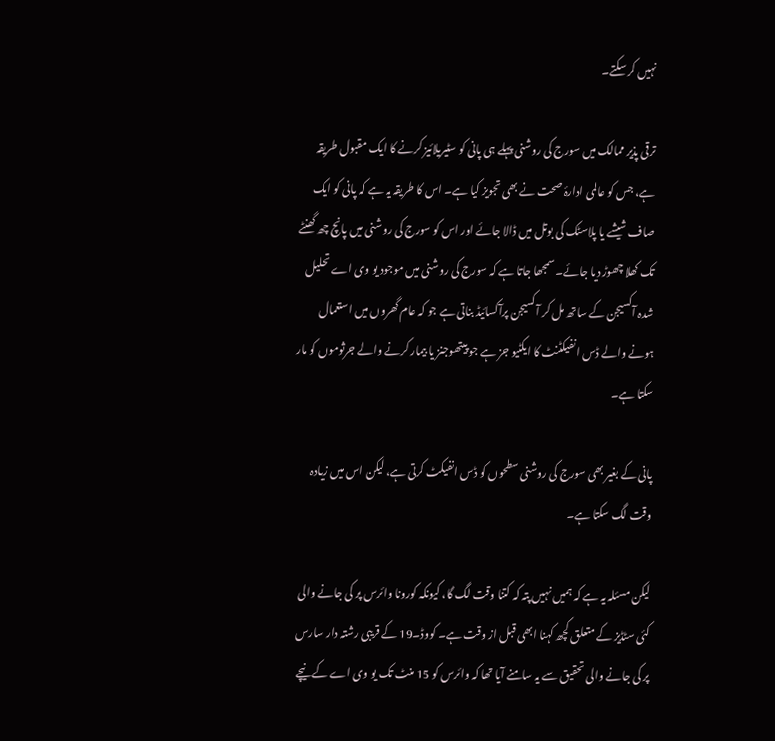نہیں کر سکتے۔

ترقی پذیر ممالک میں سورج کی روشنی پہلے ہی پانی کو سٹیریلائیز کرنے کا ایک مقبول طریقہ ہے، جس کو عالمی ادارۂ صحت نے بھی تجویز کیا ہے۔ اس کا طریقہ یہ ہے کہ پانی کو ایک صاف شیشے یا پلاسٹک کی بوتل میں ڈالا جائے اور اس کو سورج کی روشنی میں پانچ چھ گھنٹے تک کھلا چھوڑ دیا جائے۔ سمجھا جاتا ہے کہ سورج کی روشنی میں موجود یو وی اے تحلیل شدہ آکسیجن کے ساتھ مل کر آکسیجن پرآکسائیڈ بناتی ہے جو کہ عام گھروں میں استعمال ہونے والے ڈس انفیکٹنٹ کا ایکٹیو جز ہے جو پیتھوجنز یا بیمار کرنے والے جرثوموں کو مار سکتا ہے۔

پانی کے بغیر بھی سورج کی روشنی سطحوں کو ڈس انفیکٹ کرتی ہے، لیکن اس میں زیادہ وقت لگ سکتا ہے۔

لیکن مسئلہ یہ ہے کہ ہمیں نہیں پتہ کہ کتنا وقت لگ گا، کیونکہ کورونا وائرس پر کی جانے والی کئی سٹڈیز کے متعلق کچھ کہنا ابھی قبل از وقت ہے۔ کووڈ۔19 کے قریبی رشتہ دار سارس پر کی جانے والی تحقیق سے یہ سامنے آیا تھا کہ وائرس کو 15 منٹ تک یو وی اے کے نیچے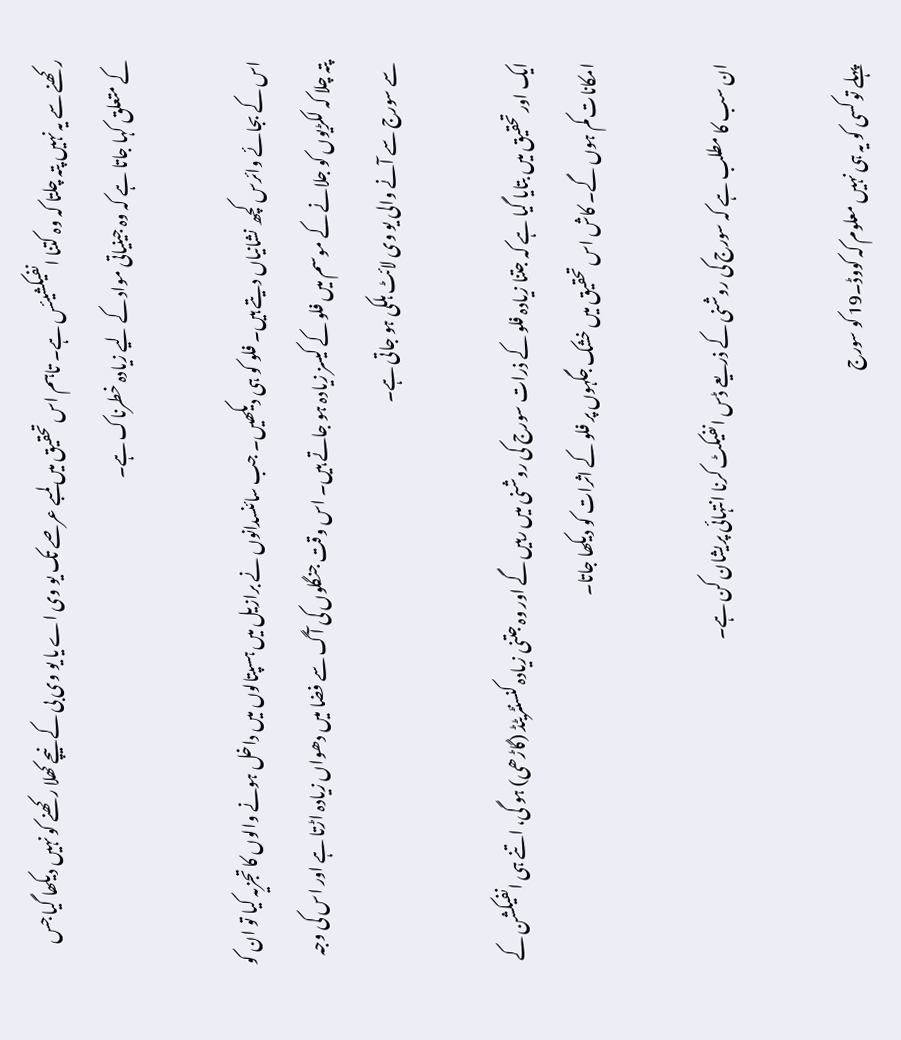رکھنے سے یہ نہیں پتہ چلتا کہ وہ کتنا انفیکشیئس ہے۔ تاہم اس تحقیق میں لمبے عرصے تک یو وی اے یا یو وی بی کے نیچے کھلا رکھنے کو نہیں دیکھا گیا جس کے متعلق کہا جاتا ہے کہ وہ جینیاتی مواد کے لیے زیادہ خطرناک ہے۔

اس کے بجائے وائرس کچھ نشانیاں دیتے ہیں۔ فلو کو ہی دیکھیں۔ جب سائنسدانوں نے برازیل میں ہسپتالوں میں داخل ہونے والوں کا تجزیہ کیا تو ان کو پتہ چلا کہ لکڑیوں کو جلانے کے موسم میں فلو کے کیسز زیادہ ہو جاتے ہیں۔ اس وقت جنگلوں کی آگ سے فضا میں دھواں زیادہ اڑتا ہے اور اس کی وجہ سے سورج سے آنے والی یو وی لائٹ ہلکی ہو جاتی ہے۔

ایک اور تحقیق میں بتایا گیا ہے کہ جتنا زیادہ فلو کے ذرات سورج کی روشنی میں رہیں گے اور وہ جتنی زیادہ کنسنٹریٹڈ (گاڑھی) ہو گی، اتنے ہی انفیکشن کے امکانات کم ہوں گے۔ کاش اس تحقیق میں خشک جگہوں پر فلو کے اثرات کو دیکھا جاتا۔

ان سب کا مطلب ہے کہ سورج کی روشنی کے ذریعے ڈس انفیکٹ کرنا انتہائی پریشان کن ہے۔

پہلے تو کسی کو یہ ہی نہیں معلوم کہ کووڈ۔19 کو سورج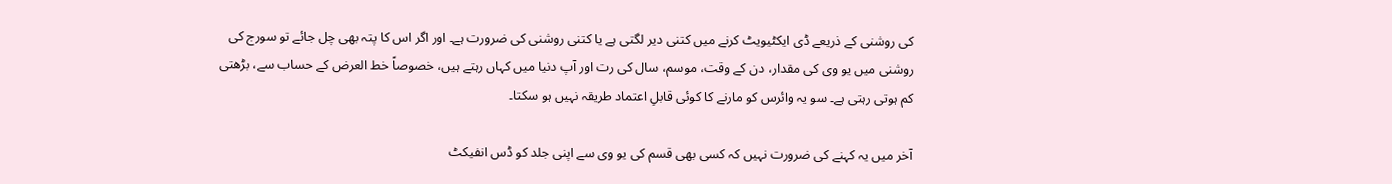کی روشنی کے ذریعے ڈی ایکٹیویٹ کرنے میں کتنی دیر لگتی ہے یا کتنی روشنی کی ضرورت ہے۔ اور اگر اس کا پتہ بھی چل جائے تو سورج کی روشنی میں یو وی کی مقدار، دن کے وقت، موسم، سال کی رت اور آپ دنیا میں کہاں رہتے ہیں، خصوصاً خط العرض کے حساب سے، بڑھتی کم ہوتی رہتی ہے۔ سو یہ وائرس کو مارنے کا کوئی قابلِ اعتماد طریقہ نہیں ہو سکتا۔

آخر میں یہ کہنے کی ضرورت نہیں کہ کسی بھی قسم کی یو وی سے اپنی جلد کو ڈس انفیکٹ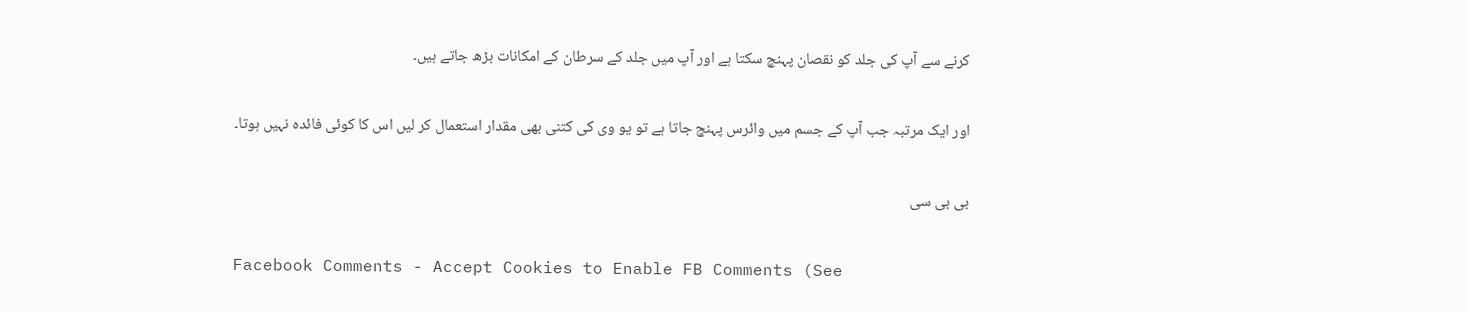کرنے سے آپ کی جلد کو نقصان پہنچ سکتا ہے اور آپ میں جلد کے سرطان کے امکانات بڑھ جاتے ہیں۔

اور ایک مرتبہ جب آپ کے جسم میں وائرس پہنچ جاتا ہے تو یو وی کی کتنی بھی مقدار استعمال کر لیں اس کا کوئی فائدہ نہیں ہوتا۔

بی بی سی

Facebook Comments - Accept Cookies to Enable FB Comments (See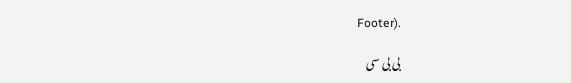Footer).

بی بی سی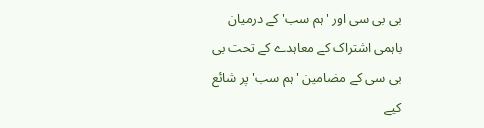بی بی سی اور 'ہم سب' کے درمیان باہمی اشتراک کے معاہدے کے تحت بی بی سی کے مضامین 'ہم سب' پر شائع کیے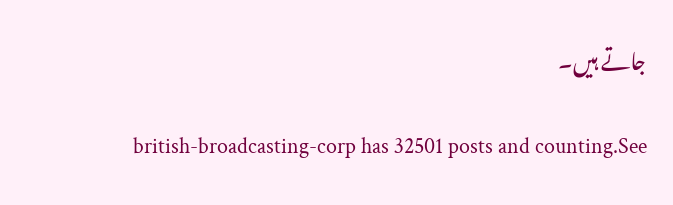جاتے ہیں۔

british-broadcasting-corp has 32501 posts and counting.See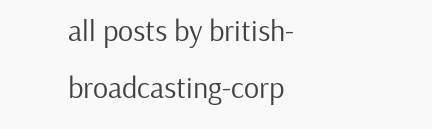all posts by british-broadcasting-corp